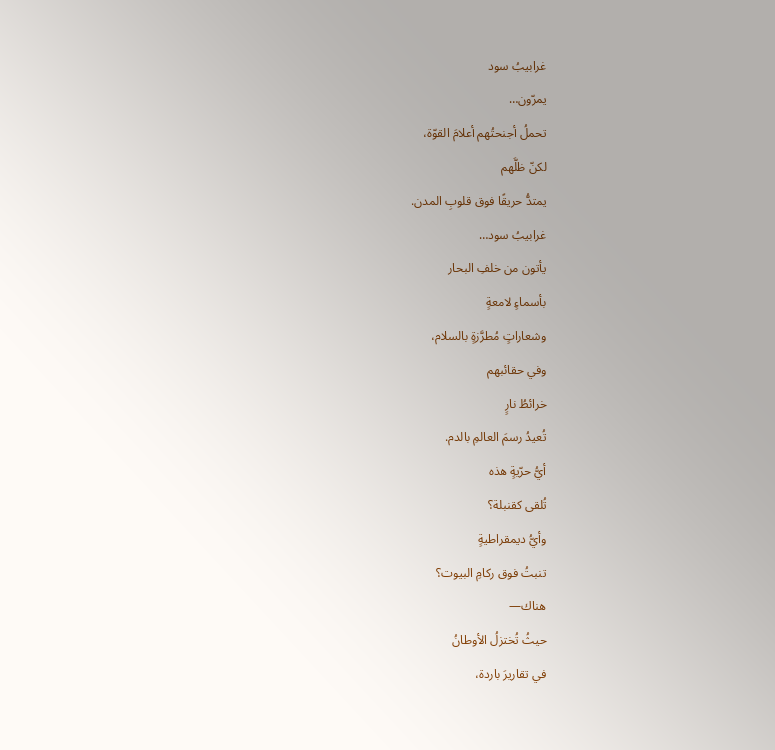غرابيبُ سود
يمرّون…
تحملُ أجنحتُهم أعلامَ القوّة،
لكنّ ظلَّهم
يمتدُّ حريقًا فوق قلوبِ المدن.
غرابيبُ سود…
يأتون من خلفِ البحار
بأسماءٍ لامعةٍ
وشعاراتٍ مُطرَّزةٍ بالسلام،
وفي حقائبهم
خرائطُ نارٍ
تُعيدُ رسمَ العالمِ بالدم.
أيُّ حرّيةٍ هذه
تُلقى كقنبلة؟
وأيُّ ديمقراطيةٍ
تنبتُ فوق ركامِ البيوت؟
هناك—
حيثُ تُختزلُ الأوطانُ
في تقاريرَ باردة،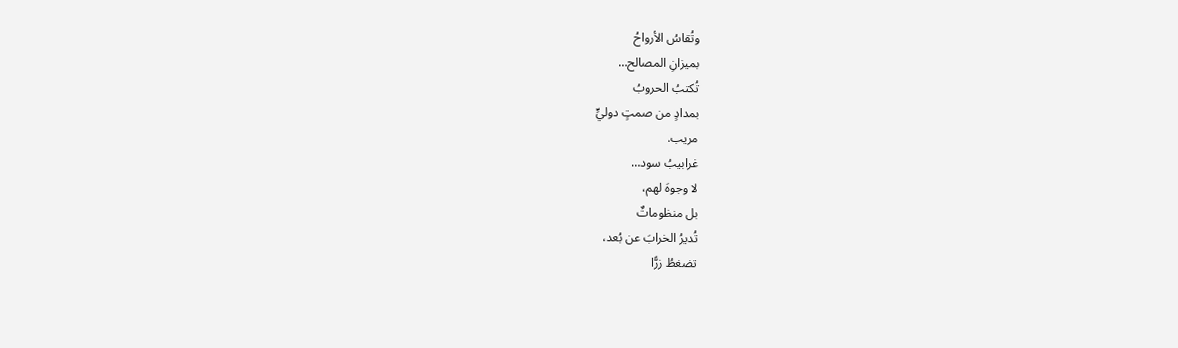وتُقاسُ الأرواحُ
بميزانِ المصالح…
تُكتبُ الحروبُ
بمدادٍ من صمتٍ دوليٍّ
مريب.
غرابيبُ سود…
لا وجوهَ لهم،
بل منظوماتٌ
تُديرُ الخرابَ عن بُعد،
تضغطُ زرًّا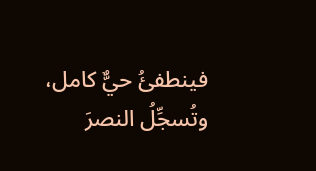فينطفئُ حيٌّ كامل،
وتُسجِّلُ النصرَ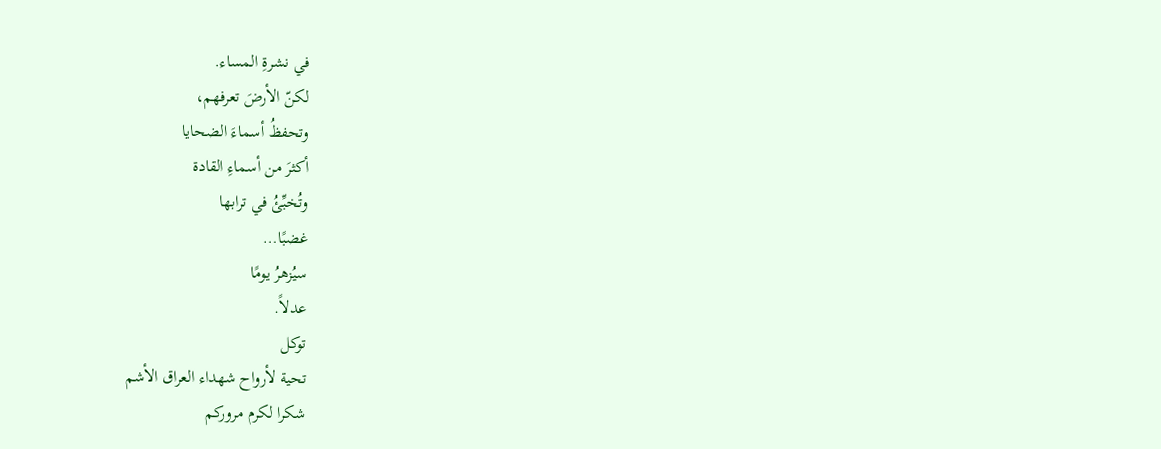في نشرةِ المساء.
لكنّ الأرضَ تعرفهم،
وتحفظُ أسماءَ الضحايا
أكثرَ من أسماءِ القادة
وتُخبِّئُ في ترابها
غضبًا…
سيُزهرُ يومًا
عدلاً.
توكل
تحية لأرواح شهداء العراق الأشم
شكرا لكرم مروركم